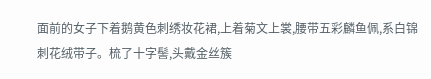面前的女子下着鹅黄色刺绣妆花裙,上着菊文上裳,腰带五彩麟鱼佩,系白锦刺花绒带子。梳了十字髻,头戴金丝簇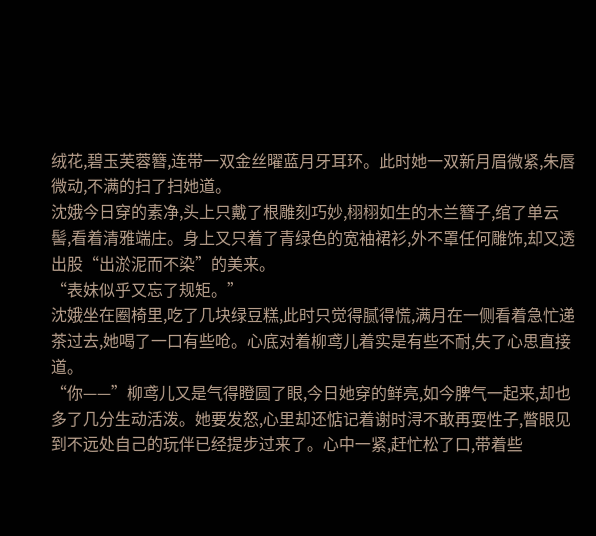绒花,碧玉芙蓉簪,连带一双金丝曜蓝月牙耳环。此时她一双新月眉微紧,朱唇微动,不满的扫了扫她道。
沈娥今日穿的素净,头上只戴了根雕刻巧妙,栩栩如生的木兰簪子,绾了单云髻,看着清雅端庄。身上又只着了青绿色的宽袖裙衫,外不罩任何雕饰,却又透出股“出淤泥而不染”的美来。
“表妹似乎又忘了规矩。”
沈娥坐在圈椅里,吃了几块绿豆糕,此时只觉得腻得慌,满月在一侧看着急忙递茶过去,她喝了一口有些呛。心底对着柳鸢儿着实是有些不耐,失了心思直接道。
“你——”柳鸢儿又是气得瞪圆了眼,今日她穿的鲜亮,如今脾气一起来,却也多了几分生动活泼。她要发怒,心里却还惦记着谢时浔不敢再耍性子,瞥眼见到不远处自己的玩伴已经提步过来了。心中一紧,赶忙松了口,带着些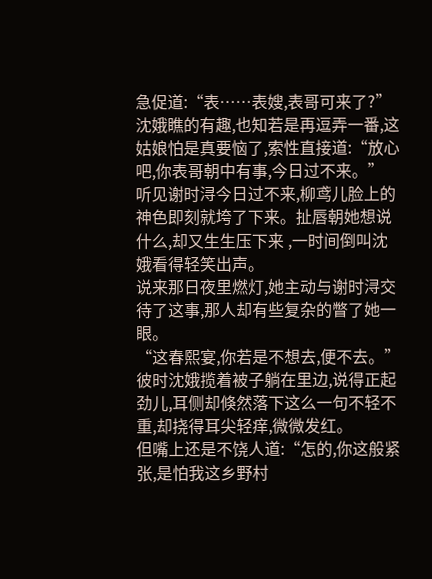急促道:“表……表嫂,表哥可来了?”
沈娥瞧的有趣,也知若是再逗弄一番,这姑娘怕是真要恼了,索性直接道:“放心吧,你表哥朝中有事,今日过不来。”
听见谢时浔今日过不来,柳鸢儿脸上的神色即刻就垮了下来。扯唇朝她想说什么,却又生生压下来 ,一时间倒叫沈娥看得轻笑出声。
说来那日夜里燃灯,她主动与谢时浔交待了这事,那人却有些复杂的瞥了她一眼。
“这春熙宴,你若是不想去,便不去。”
彼时沈娥揽着被子躺在里边,说得正起劲儿,耳侧却倏然落下这么一句不轻不重,却挠得耳尖轻痒,微微发红。
但嘴上还是不饶人道:“怎的,你这般紧张,是怕我这乡野村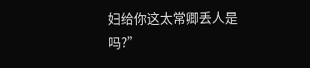妇给你这太常卿丢人是吗?”